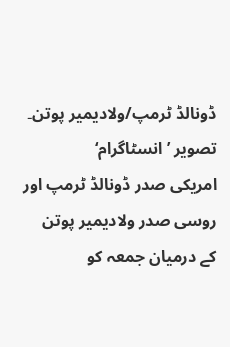ڈونالڈ ٹرمپ/ولادیمیر پوتن۔ تصویر ’انسٹاگرام‘
امریکی صدر ڈونالڈ ٹرمپ اور روسی صدر ولادیمیر پوتن کے درمیان جمعہ کو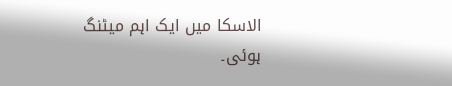الاسکا میں ایک اہم میٹنگ ہوئی۔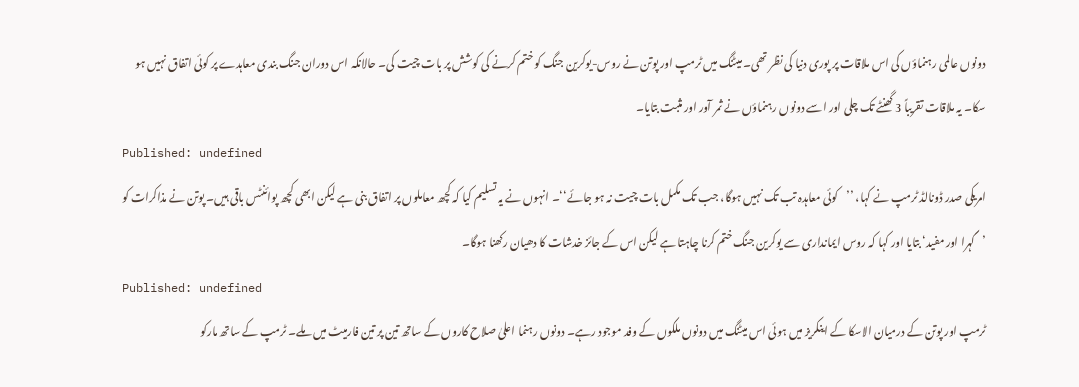دونوں عالمی رہنماؤں کی اس ملاقات پر پوری دنیا کی نظر تھی۔ میٹنگ میں ٹرمپ اور پوتن نے روس-یوکرین جنگ کو ختم کرنے کی کوشش پر بات چیت کی۔ حالانکہ اس دوران جنگ بندی معاہدے پر کوئی اتفاق نہیں ہو سکا۔ یہ ملاقات تقریباً 3 گھنٹے تک چلی اور اسے دونوں رہنماؤں نے ثمر آور اور مثبت بتایا۔
Published: undefined
امریکی صدر ڈونالڈ ٹرمپ نے کہا، ’’کوئی معاہدہ تب تک نہیں ہوگا، جب تک مکمل بات چیت نہ ہو جائے‘‘۔ انہوں نے یہ تسلیم کیا کہ کچھ معاملوں پر اتفاق بنی ہے لیکن ابھی کچھ پوائنٹس باقی ہیں۔ پوتن نے مذاکرات کو ’گہرا اور مفید‘ بتایا اور کہا کہ روس ایمانداری سے یوکرین جنگ ختم کرنا چاہتا ہے لیکن اس کے جائز خدشات کا دھیان رکھنا ہوگا۔
Published: undefined
ٹرمپ اور پوتن کے درمیان الاسکا کے اینکریز میں ہوئی اس میٹنگ میں دونوں ملکوں کے وفد موجود رہے۔ دونوں رہنما اعلیٰ صلاح کاروں کے ساتھ تین پر تین فارمیٹ میں ملے۔ ٹرمپ کے ساتھ مارکو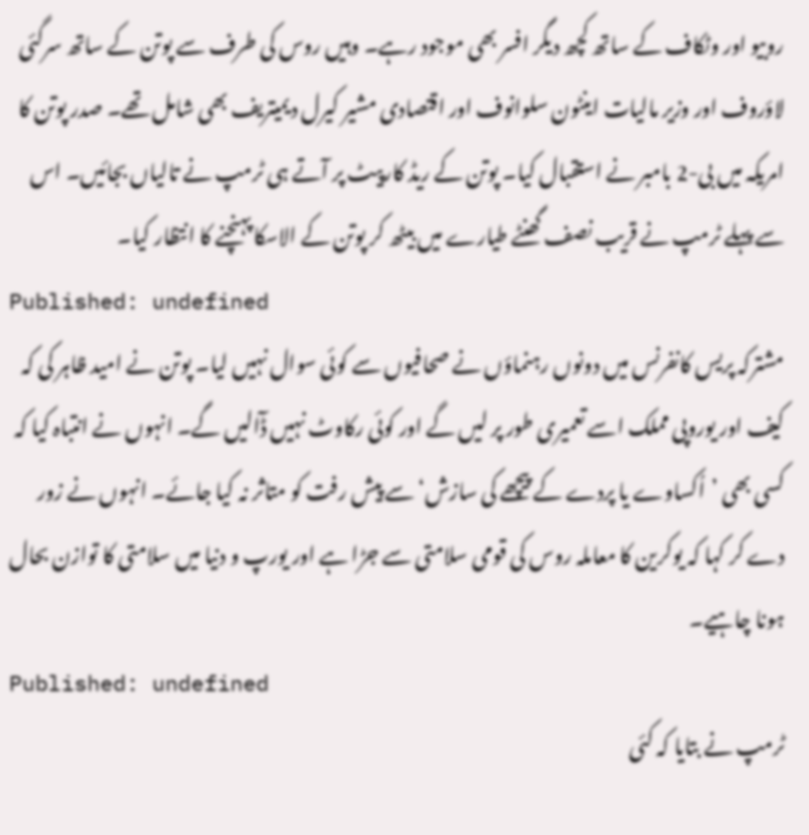روبیو اور وٹکاف کے ساتھ کچھ دیگر افسر بھی موجود رہے۔ وہیں روس کی طرف سے پوتن کے ساتھ سرگئی لاؤروف اور وزیر مالیات اینٹون سلوانوف اور اقتصادی مشیر کیرل دیمیتریف بھی شامل تھے۔ صدر پوتن کا امریکہ میں بی-2 بامبر نے استقبال کیا۔ پوتن کے ریڈ کارپیٹ پر آتے ہی ٹرمپ نے تالیاں بجائیں۔ اس سے پہلے ٹرمپ نے قریب نصف گھنٹے طیارے میں بیٹھ کر پوتن کے الاسکا پہنچنے کا انتظار کیا۔
Published: undefined
مشترکہ پریس کانفرنس میں دونوں رہنماؤں نے صحافیوں سے کوئی سوال نہیں لیا۔ پوتن نے امید ظاہر کی کہ کیف اور یوروپی مملک اسے تعمیری طور پر لیں گے اور کوئی رکاوٹ نہیں ڈٓالیں گے۔ انہوں نے انتباہ کیا کہ کسی بھی ’اُکساوے یا پردے کے پیچھے کی سازش‘ سے پیش رفت کو متاثر نہ کیا جائے۔ انہوں نے زور دے کر کہا کہ یوکرین کا معاملہ روس کی قومی سلامتی سے جڑا ہے اور یورپ و دنیا میں سلامتی کا توازن بحال ہونا چاہیے۔
Published: undefined
ٹرمپ نے بتایا کہ کئی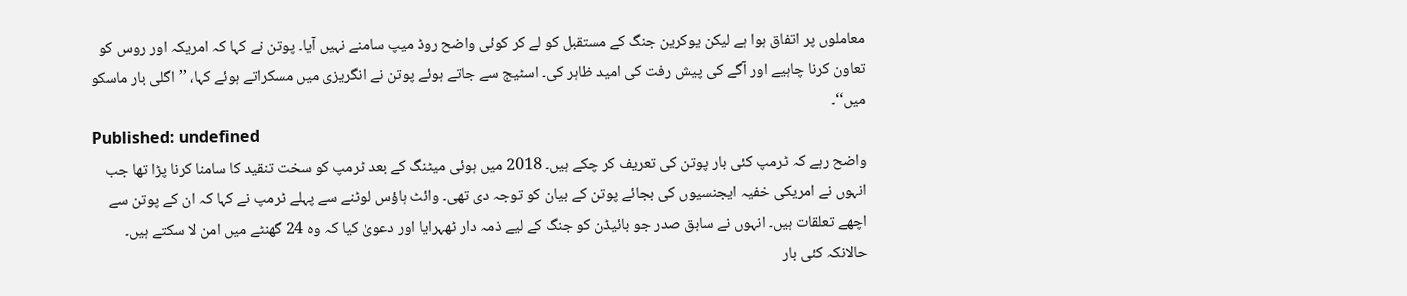معاملوں پر اتفاق ہوا ہے لیکن یوکرین جنگ کے مستقبل کو لے کر کوئی واضح روڈ میپ سامنے نہیں آیا۔ پوتن نے کہا کہ امریکہ اور روس کو تعاون کرنا چاہیے اور آگے کی پیش رفت کی امید ظاہر کی۔ اسٹیج سے جاتے ہوئے پوتن نے انگریزی میں مسکراتے ہوئے کہا، ’’اگلی بار ماسکو میں‘‘۔
Published: undefined
واضح رہے کہ ٹرمپ کئی بار پوتن کی تعریف کر چکے ہیں۔ 2018 میں ہوئی میٹنگ کے بعد ٹرمپ کو سخت تنقید کا سامنا کرنا پڑا تھا جب انہوں نے امریکی خفیہ ایجنسیوں کی بجائے پوتن کے بیان کو توجہ دی تھی۔ وائٹ ہاؤس لوٹنے سے پہلے ٹرمپ نے کہا کہ ان کے پوتن سے اچھے تعلقات ہیں۔ انہوں نے سابق صدر جو بائیڈن کو جنگ کے لیے ذمہ دار ٹھہرایا اور دعویٰ کیا کہ وہ 24 گھنٹے میں امن لا سکتے ہیں۔ حالانکہ کئی بار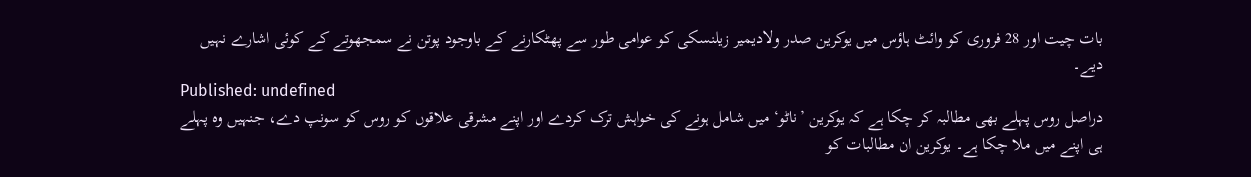بات چیت اور 28 فروری کو وائٹ ہاؤس میں یوکرین صدر ولادیمیر زیلنسکی کو عوامی طور سے پھٹکارنے کے باوجود پوتن نے سمجھوتے کے کوئی اشارے نہیں دیے۔
Published: undefined
دراصل روس پہلے بھی مطالبہ کر چکا ہے کہ یوکرین ’ناٹو‘ میں شامل ہونے کی خواہش ترک کردے اور اپنے مشرقی علاقوں کو روس کو سونپ دے، جنہیں وہ پہلے ہی اپنے میں ملا چکا ہے۔ یوکرین ان مطالبات کو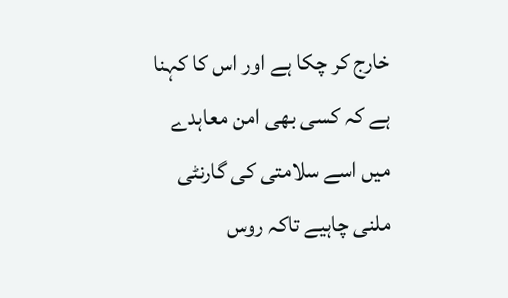خارج کر چکا ہے اور اس کا کہنا ہے کہ کسی بھی امن معاہدے میں اسے سلامتی کی گارنٹی ملنی چاہیے تاکہ روس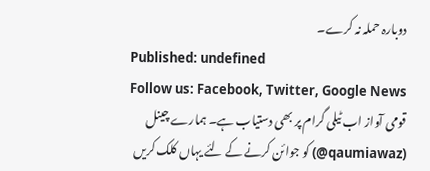دوبارہ حملہ نہ کرے۔
Published: undefined
Follow us: Facebook, Twitter, Google News
قومی آواز اب ٹیلی گرام پر بھی دستیاب ہے۔ ہمارے چینل (qaumiawaz@) کو جوائن کرنے کے لئے یہاں کلک کریں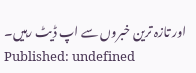اور تازہ ترین خبروں سے اپ ڈیٹ رہیں۔
Published: undefined